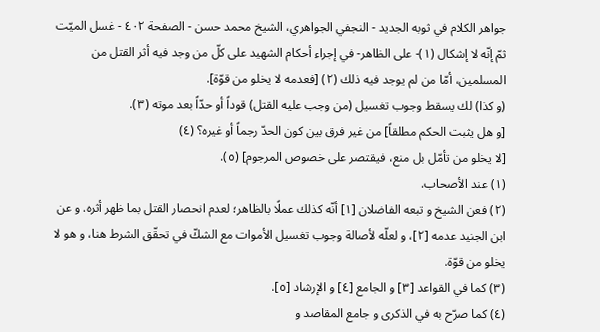جواهر الكلام في ثوبه الجديد - النجفي الجواهري، الشيخ محمد حسن - الصفحة ٤٠٢ - غسل الميّت
ثمّ إنّه لا إشكال (١)- على الظاهر- في إجراء أحكام الشهيد على كلّ من وجد فيه أثر القتل من المسلمين، أمّا من لم يوجد فيه ذلك (٢) [فعدمه لا يخلو من قوّة].
(و كذا) لك يسقط وجوب تغسيل (من وجب عليه القتل) قوداً أو حدّاً بعد موته (٣).
[و هل يثبت الحكم مطلقاً] من غير فرق بين كون الحدّ رجماً أو غيره؟ (٤)
[لا يخلو من تأمّل بل منع، فيقتصر على خصوص المرجوم] (٥).
(١) عند الأصحاب.
(٢) فعن الشيخ و تبعه الفاضلان [١] أنّه كذلك عملًا بالظاهر؛ لعدم انحصار القتل بما ظهر أثره. و عن ابن الجنيد عدمه [٢]، و لعلّه لأصالة وجوب تغسيل الأموات مع الشكّ في تحقّق الشرط هنا، و هو لا يخلو من قوّة.
(٣) كما في القواعد [٣] و الجامع [٤] و الإرشاد [٥].
(٤) كما صرّح به في الذكرى و جامع المقاصد و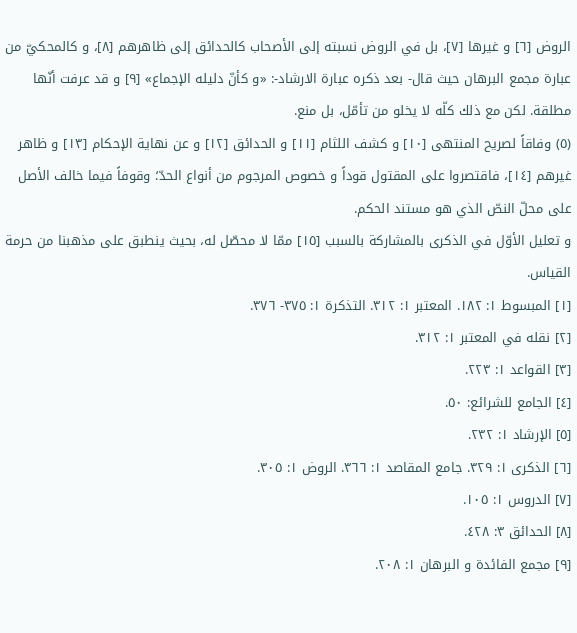الروض [٦] و غيرها [٧]، بل في الروض نسبته إلى الأصحاب كالحدائق إلى ظاهرهم [٨]، و كالمحكيّ من عبارة مجمع البرهان حيث قال- بعد ذكره عبارة الارشاد-: «و كأنّ دليله الإجماع» [٩] و قد عرفت أنّها مطلقة. لكن مع ذلك كلّه لا يخلو من تأمّل، بل منع.
(٥) وفاقاً لصريح المنتهى [١٠] و كشف اللثام [١١] و الحدائق [١٢] و عن نهاية الإحكام [١٣] و ظاهر غيرهم [١٤]، فاقتصروا على المقتول قوداً و خصوص المرجوم من أنواع الحدّ؛ وقوفاً فيما خالف الأصل على محلّ النصّ الذي هو مستند الحكم.
و تعليل الأوّل في الذكرى بالمشاركة بالسبب [١٥] ممّا لا محصّل له، بحيث ينطبق على مذهبنا من حرمة القياس.
[١] المبسوط ١: ١٨٢. المعتبر ١: ٣١٢. التذكرة ١: ٣٧٥- ٣٧٦.
[٢] نقله في المعتبر ١: ٣١٢.
[٣] القواعد ١: ٢٢٣.
[٤] الجامع للشرائع: ٥٠.
[٥] الإرشاد ١: ٢٣٢.
[٦] الذكرى ١: ٣٢٩. جامع المقاصد ١: ٣٦٦. الروض ١: ٣٠٥.
[٧] الدروس ١: ١٠٥.
[٨] الحدائق ٣: ٤٢٨.
[٩] مجمع الفائدة و البرهان ١: ٢٠٨.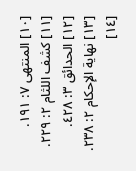[١٠] المنتهى ٧: ١٩١.
[١١] كشف اللثام ٢: ٢٢٩.
[١٢] الحدائق ٣: ٤٢٨.
[١٣] نهاية الإحكام ٢: ٢٣٨.
[١٤]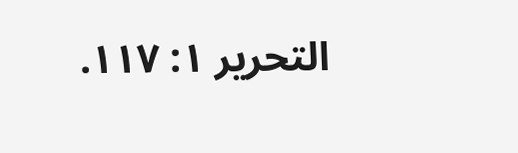التحرير ١: ١١٧.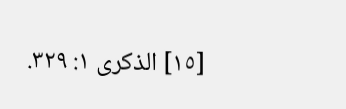[١٥] الذكرى ١: ٣٢٩.